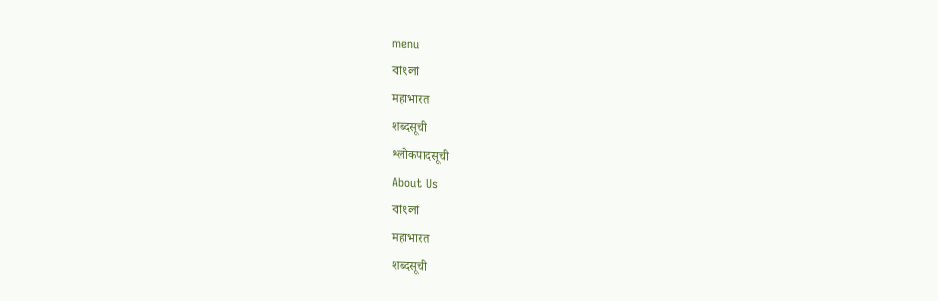menu
বাংলা
महाभारत
शब्दसूची
श्लोकपादसूची
About Us
বাংলা
महाभारत
शब्दसूची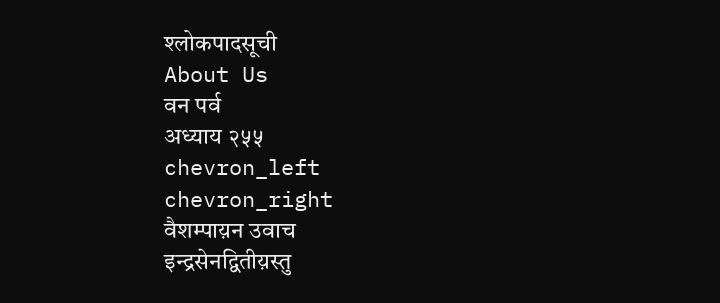श्लोकपादसूची
About Us
वन पर्व
अध्याय २५५
chevron_left
chevron_right
वैशम्पाय़न उवाच
इन्द्रसेनद्वितीय़स्तु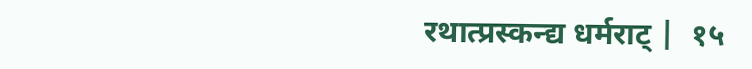रथात्प्रस्कन्द्य धर्मराट् |  १५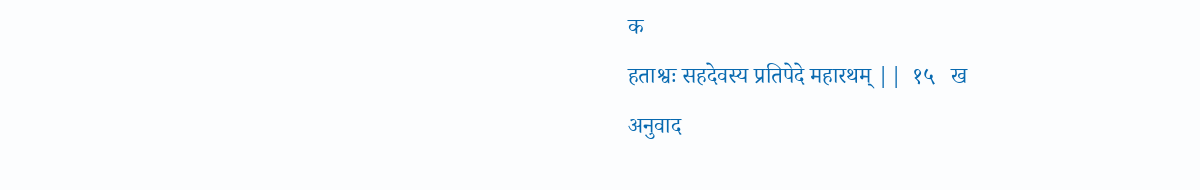क
हताश्वः सहदेवस्य प्रतिपेदे महारथम् ||  १५   ख
अनुवाद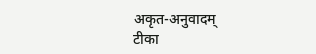अकृत-अनुवादम्
टीका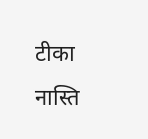टीका नास्ति